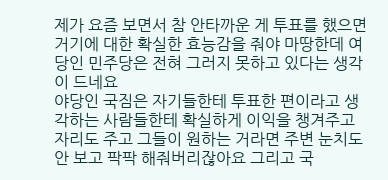제가 요즘 보면서 참 안타까운 게 투표를 했으면 거기에 대한 확실한 효능감을 줘야 마땅한데 여당인 민주당은 전혀 그러지 못하고 있다는 생각이 드네요
야당인 국짐은 자기들한테 투표한 편이라고 생각하는 사람들한테 확실하게 이익을 챙겨주고 자리도 주고 그들이 원하는 거라면 주변 눈치도 안 보고 팍팍 해줘버리잖아요 그리고 국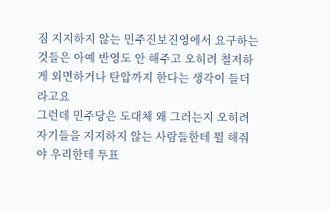짐 지지하지 않는 민주진보진영에서 요구하는 것들은 아예 반영도 안 해주고 오히려 철저하게 외면하거나 탄압까지 한다는 생각이 들더라고요
그런데 민주당은 도대체 왜 그러는지 오히려 자기들을 지지하지 않는 사람들한테 뭘 해줘야 우리한테 투표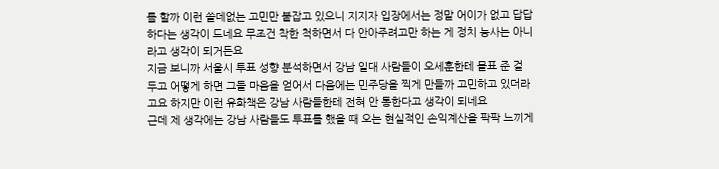를 할까 이런 쓸데없는 고민만 붙잡고 있으니 지지자 입장에서는 정말 어이가 없고 답답하다는 생각이 드네요 무조건 착한 척하면서 다 안아주려고만 하는 게 정치 능사는 아니라고 생각이 되거든요
지금 보니까 서울시 투표 성향 분석하면서 강남 일대 사람들이 오세훈한테 몰표 준 걸 두고 어떻게 하면 그들 마음을 얻어서 다음에는 민주당을 찍게 만들까 고민하고 있더라고요 하지만 이런 유화책은 강남 사람들한테 전혀 안 통한다고 생각이 되네요
근데 제 생각에는 강남 사람들도 투표를 했을 때 오는 현실적인 손익계산을 팍팍 느끼게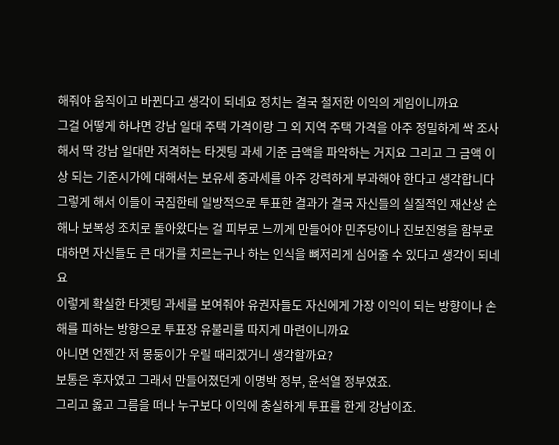해줘야 움직이고 바뀐다고 생각이 되네요 정치는 결국 철저한 이익의 게임이니까요
그걸 어떻게 하냐면 강남 일대 주택 가격이랑 그 외 지역 주택 가격을 아주 정밀하게 싹 조사해서 딱 강남 일대만 저격하는 타겟팅 과세 기준 금액을 파악하는 거지요 그리고 그 금액 이상 되는 기준시가에 대해서는 보유세 중과세를 아주 강력하게 부과해야 한다고 생각합니다
그렇게 해서 이들이 국짐한테 일방적으로 투표한 결과가 결국 자신들의 실질적인 재산상 손해나 보복성 조치로 돌아왔다는 걸 피부로 느끼게 만들어야 민주당이나 진보진영을 함부로 대하면 자신들도 큰 대가를 치르는구나 하는 인식을 뼈저리게 심어줄 수 있다고 생각이 되네요
이렇게 확실한 타겟팅 과세를 보여줘야 유권자들도 자신에게 가장 이익이 되는 방향이나 손해를 피하는 방향으로 투표장 유불리를 따지게 마련이니까요
아니면 언젠간 저 몽둥이가 우릴 때리겠거니 생각할까요?
보통은 후자였고 그래서 만들어졌던게 이명박 정부, 윤석열 정부였죠.
그리고 옳고 그름을 떠나 누구보다 이익에 충실하게 투표를 한게 강남이죠.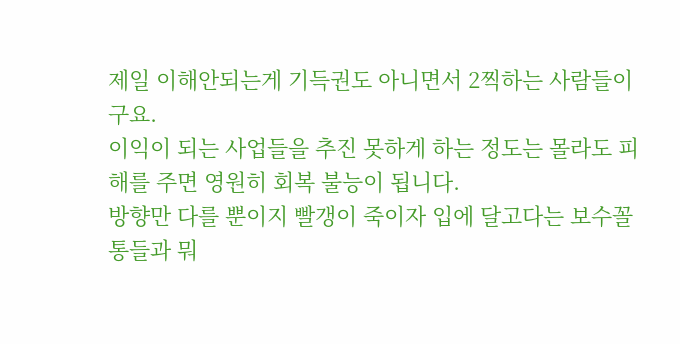제일 이해안되는게 기득권도 아니면서 2찍하는 사람들이구요.
이익이 되는 사업들을 추진 못하게 하는 정도는 몰라도 피해를 주면 영원히 회복 불능이 됩니다.
방향만 다를 뿐이지 빨갱이 죽이자 입에 달고다는 보수꼴통들과 뭐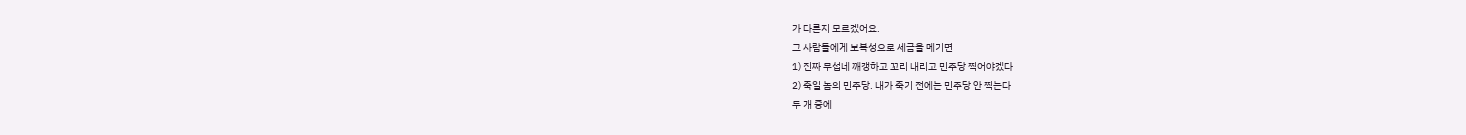가 다른지 모르겠어요.
그 사람들에게 보복성으로 세금을 메기면
1) 진짜 무섭네 깨갱하고 꼬리 내리고 민주당 찍어야겠다
2) 죽일 놈의 민주당. 내가 죽기 전에는 민주당 안 찍는다
두 개 중에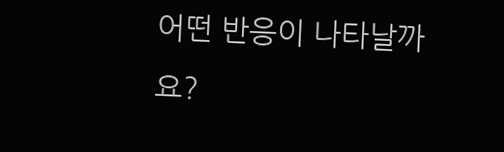어떤 반응이 나타날까요?